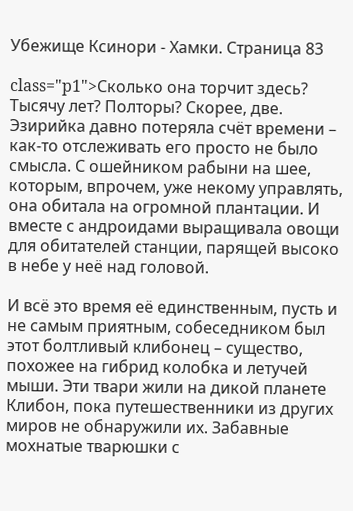Убежище Ксинори - Хамки. Страница 83

class="p1">Сколько она торчит здесь? Тысячу лет? Полторы? Скорее, две. Эзирийка давно потеряла счёт времени – как-то отслеживать его просто не было смысла. С ошейником рабыни на шее, которым, впрочем, уже некому управлять, она обитала на огромной плантации. И вместе с андроидами выращивала овощи для обитателей станции, парящей высоко в небе у неё над головой.

И всё это время её единственным, пусть и не самым приятным, собеседником был этот болтливый клибонец – существо, похожее на гибрид колобка и летучей мыши. Эти твари жили на дикой планете Клибон, пока путешественники из других миров не обнаружили их. Забавные мохнатые тварюшки с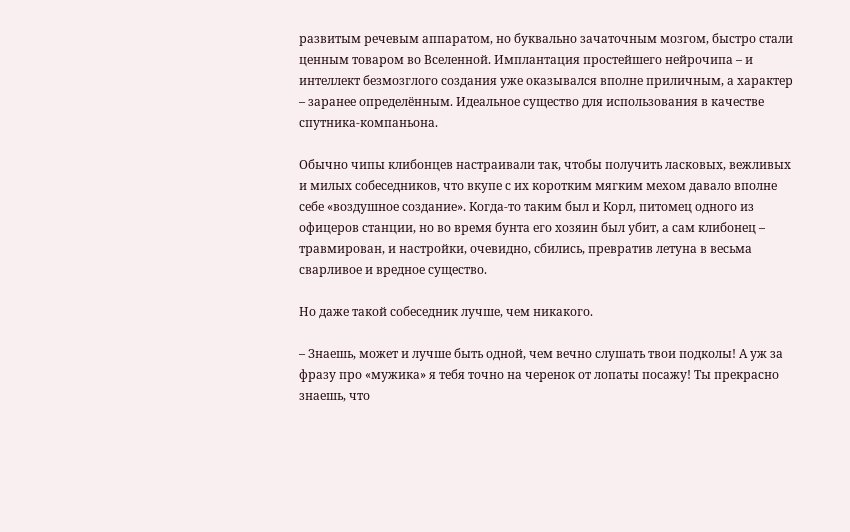развитым речевым аппаратом, но буквально зачаточным мозгом, быстро стали ценным товаром во Вселенной. Имплантация простейшего нейрочипа – и интеллект безмозглого создания уже оказывался вполне приличным, а характер – заранее определённым. Идеальное существо для использования в качестве спутника-компаньона.

Обычно чипы клибонцев настраивали так, чтобы получить ласковых, вежливых и милых собеседников, что вкупе с их коротким мягким мехом давало вполне себе «воздушное создание». Когда-то таким был и Корл, питомец одного из офицеров станции, но во время бунта его хозяин был убит, а сам клибонец – травмирован, и настройки, очевидно, сбились, превратив летуна в весьма сварливое и вредное существо.

Но даже такой собеседник лучше, чем никакого.

– Знаешь, может и лучше быть одной, чем вечно слушать твои подколы! А уж за фразу про «мужика» я тебя точно на черенок от лопаты посажу! Ты прекрасно знаешь, что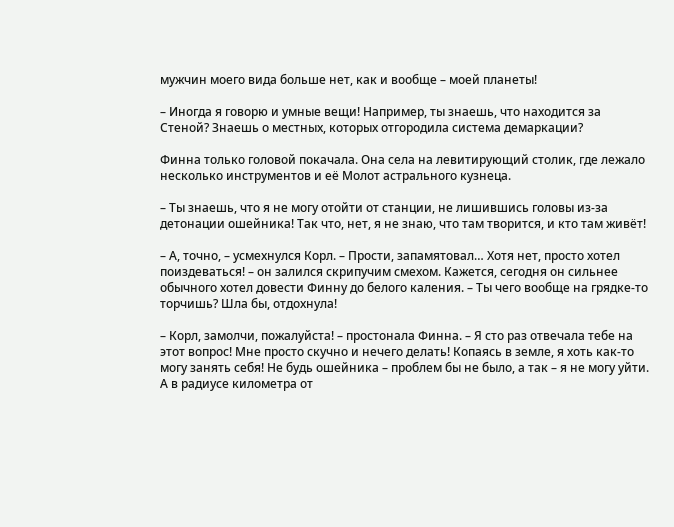мужчин моего вида больше нет, как и вообще – моей планеты!

– Иногда я говорю и умные вещи! Например, ты знаешь, что находится за Стеной? Знаешь о местных, которых отгородила система демаркации?

Финна только головой покачала. Она села на левитирующий столик, где лежало несколько инструментов и её Молот астрального кузнеца.

– Ты знаешь, что я не могу отойти от станции, не лишившись головы из-за детонации ошейника! Так что, нет, я не знаю, что там творится, и кто там живёт!

– А, точно, – усмехнулся Корл. – Прости, запамятовал… Хотя нет, просто хотел поиздеваться! – он залился скрипучим смехом. Кажется, сегодня он сильнее обычного хотел довести Финну до белого каления. – Ты чего вообще на грядке-то торчишь? Шла бы, отдохнула!

– Корл, замолчи, пожалуйста! – простонала Финна. – Я сто раз отвечала тебе на этот вопрос! Мне просто скучно и нечего делать! Копаясь в земле, я хоть как-то могу занять себя! Не будь ошейника – проблем бы не было, а так – я не могу уйти. А в радиусе километра от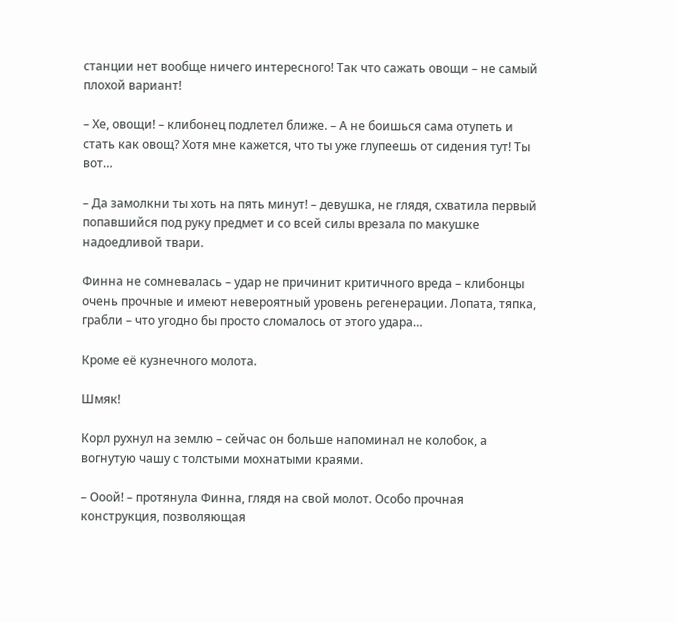станции нет вообще ничего интересного! Так что сажать овощи – не самый плохой вариант!

– Хе, овощи! – клибонец подлетел ближе. – А не боишься сама отупеть и стать как овощ? Хотя мне кажется, что ты уже глупеешь от сидения тут! Ты вот…

– Да замолкни ты хоть на пять минут! – девушка, не глядя, схватила первый попавшийся под руку предмет и со всей силы врезала по макушке надоедливой твари.

Финна не сомневалась – удар не причинит критичного вреда – клибонцы очень прочные и имеют невероятный уровень регенерации. Лопата, тяпка, грабли – что угодно бы просто сломалось от этого удара…

Кроме её кузнечного молота.

Шмяк!

Корл рухнул на землю – сейчас он больше напоминал не колобок, а вогнутую чашу с толстыми мохнатыми краями.

– Ооой! – протянула Финна, глядя на свой молот. Особо прочная конструкция, позволяющая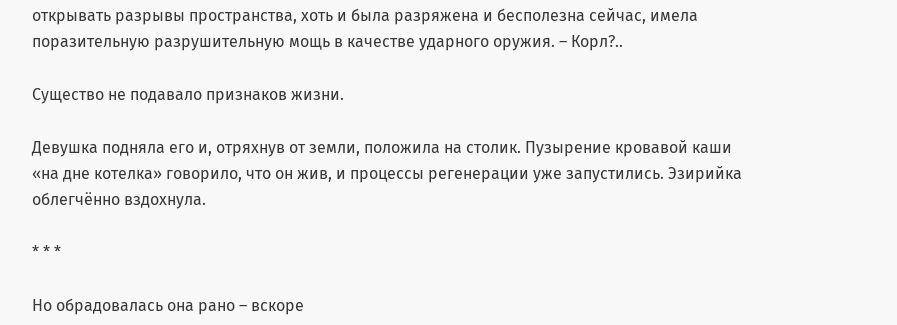открывать разрывы пространства, хоть и была разряжена и бесполезна сейчас, имела поразительную разрушительную мощь в качестве ударного оружия. – Корл?..

Существо не подавало признаков жизни.

Девушка подняла его и, отряхнув от земли, положила на столик. Пузырение кровавой каши «на дне котелка» говорило, что он жив, и процессы регенерации уже запустились. Эзирийка облегчённо вздохнула.

* * *

Но обрадовалась она рано – вскоре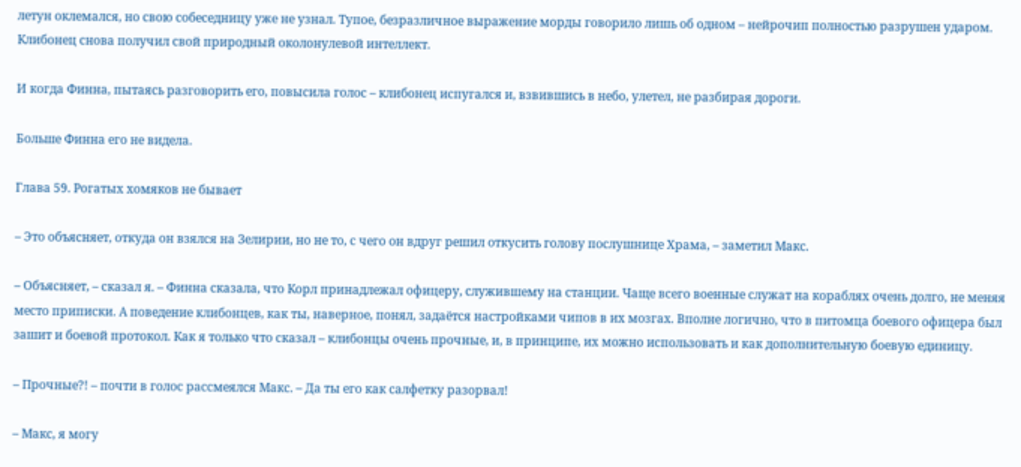летун оклемался, но свою собеседницу уже не узнал. Тупое, безразличное выражение морды говорило лишь об одном – нейрочип полностью разрушен ударом. Клибонец снова получил свой природный околонулевой интеллект.

И когда Финна, пытаясь разговорить его, повысила голос – клибонец испугался и, взвившись в небо, улетел, не разбирая дороги.

Больше Финна его не видела.

Глава 59. Рогатых хомяков не бывает

– Это объясняет, откуда он взялся на Зелирии, но не то, с чего он вдруг решил откусить голову послушнице Храма, – заметил Макс.

– Объясняет, – сказал я. – Финна сказала, что Корл принадлежал офицеру, служившему на станции. Чаще всего военные служат на кораблях очень долго, не меняя место приписки. А поведение клибонцев, как ты, наверное, понял, задаётся настройками чипов в их мозгах. Вполне логично, что в питомца боевого офицера был зашит и боевой протокол. Как я только что сказал – клибонцы очень прочные, и, в принципе, их можно использовать и как дополнительную боевую единицу.

– Прочные?! – почти в голос рассмеялся Макс. – Да ты его как салфетку разорвал!

– Макс, я могу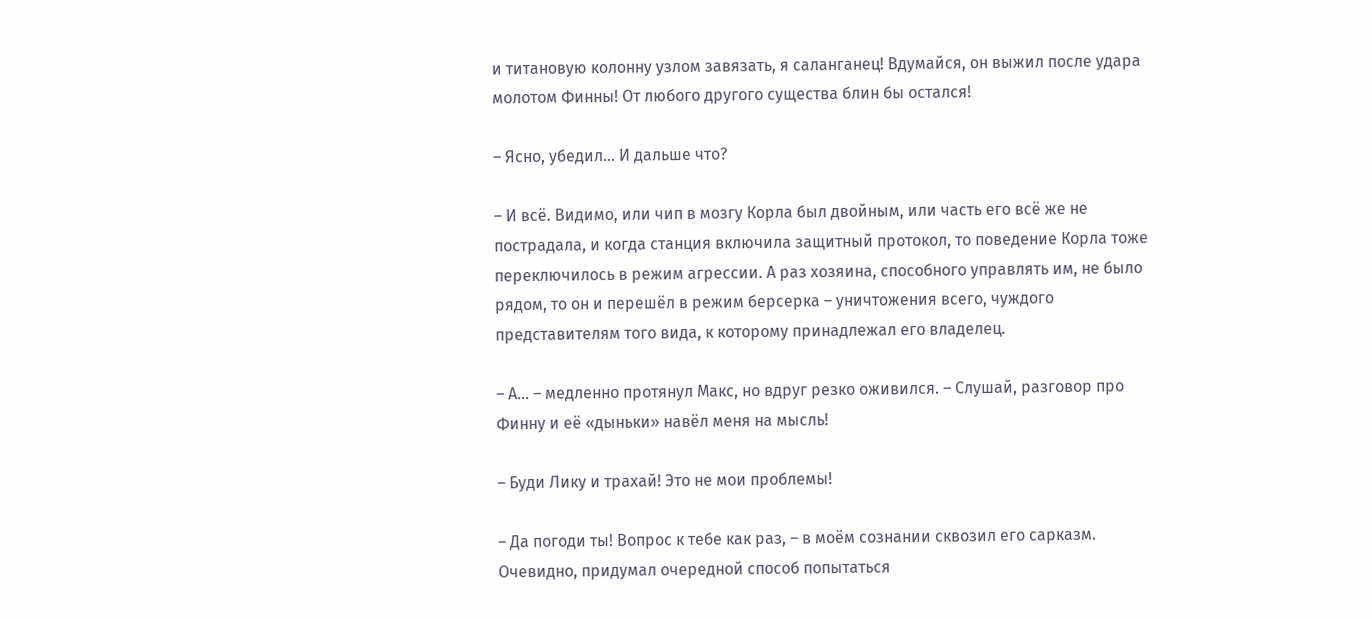и титановую колонну узлом завязать, я саланганец! Вдумайся, он выжил после удара молотом Финны! От любого другого существа блин бы остался!

– Ясно, убедил… И дальше что?

– И всё. Видимо, или чип в мозгу Корла был двойным, или часть его всё же не пострадала, и когда станция включила защитный протокол, то поведение Корла тоже переключилось в режим агрессии. А раз хозяина, способного управлять им, не было рядом, то он и перешёл в режим берсерка – уничтожения всего, чуждого представителям того вида, к которому принадлежал его владелец.

– А… – медленно протянул Макс, но вдруг резко оживился. – Слушай, разговор про Финну и её «дыньки» навёл меня на мысль!

– Буди Лику и трахай! Это не мои проблемы!

– Да погоди ты! Вопрос к тебе как раз, – в моём сознании сквозил его сарказм. Очевидно, придумал очередной способ попытаться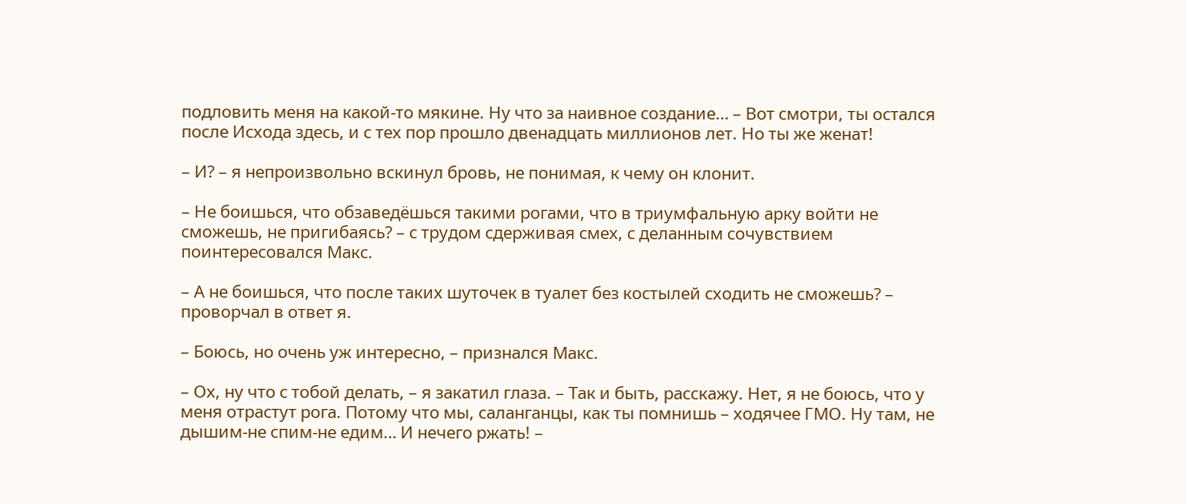подловить меня на какой-то мякине. Ну что за наивное создание… – Вот смотри, ты остался после Исхода здесь, и с тех пор прошло двенадцать миллионов лет. Но ты же женат!

– И? – я непроизвольно вскинул бровь, не понимая, к чему он клонит.

– Не боишься, что обзаведёшься такими рогами, что в триумфальную арку войти не сможешь, не пригибаясь? – с трудом сдерживая смех, с деланным сочувствием поинтересовался Макс.

– А не боишься, что после таких шуточек в туалет без костылей сходить не сможешь? – проворчал в ответ я.

– Боюсь, но очень уж интересно, – признался Макс.

– Ох, ну что с тобой делать, – я закатил глаза. – Так и быть, расскажу. Нет, я не боюсь, что у меня отрастут рога. Потому что мы, саланганцы, как ты помнишь – ходячее ГМО. Ну там, не дышим-не спим-не едим… И нечего ржать! –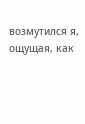возмутился я, ощущая, как